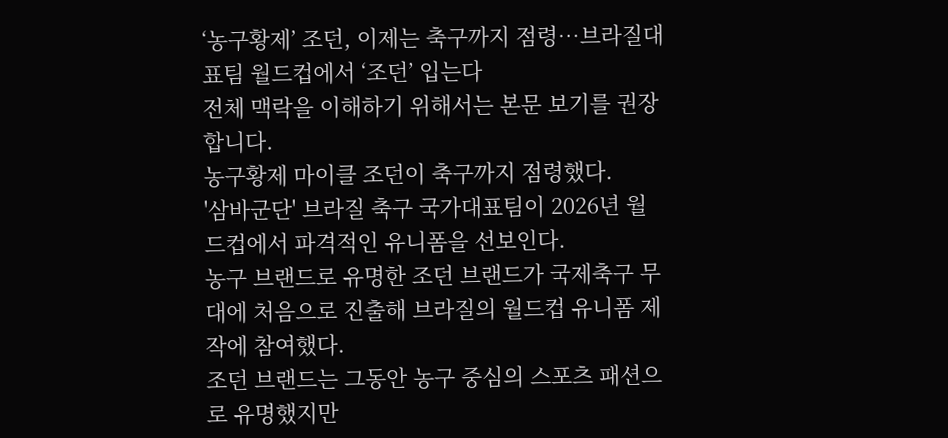‘농구황제’ 조던, 이제는 축구까지 점령…브라질대표팀 월드컵에서 ‘조던’ 입는다
전체 맥락을 이해하기 위해서는 본문 보기를 권장합니다.
농구황제 마이클 조던이 축구까지 점령했다.
'삼바군단' 브라질 축구 국가대표팀이 2026년 월드컵에서 파격적인 유니폼을 선보인다.
농구 브랜드로 유명한 조던 브랜드가 국제축구 무대에 처음으로 진출해 브라질의 월드컵 유니폼 제작에 참여했다.
조던 브랜드는 그동안 농구 중심의 스포츠 패션으로 유명했지만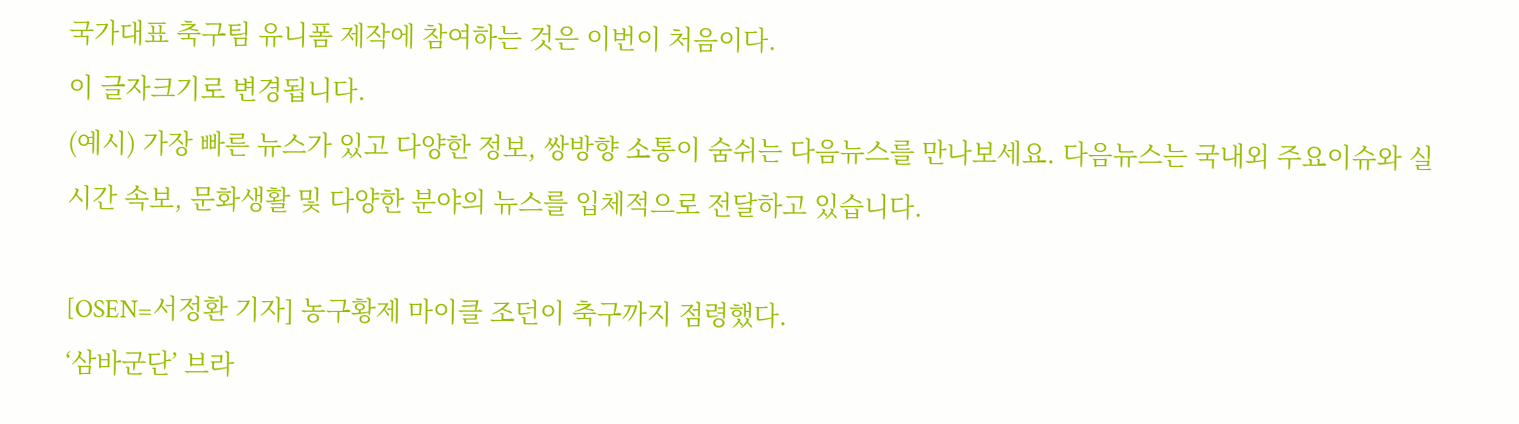국가대표 축구팀 유니폼 제작에 참여하는 것은 이번이 처음이다.
이 글자크기로 변경됩니다.
(예시) 가장 빠른 뉴스가 있고 다양한 정보, 쌍방향 소통이 숨쉬는 다음뉴스를 만나보세요. 다음뉴스는 국내외 주요이슈와 실시간 속보, 문화생활 및 다양한 분야의 뉴스를 입체적으로 전달하고 있습니다.

[OSEN=서정환 기자] 농구황제 마이클 조던이 축구까지 점령했다.
‘삼바군단’ 브라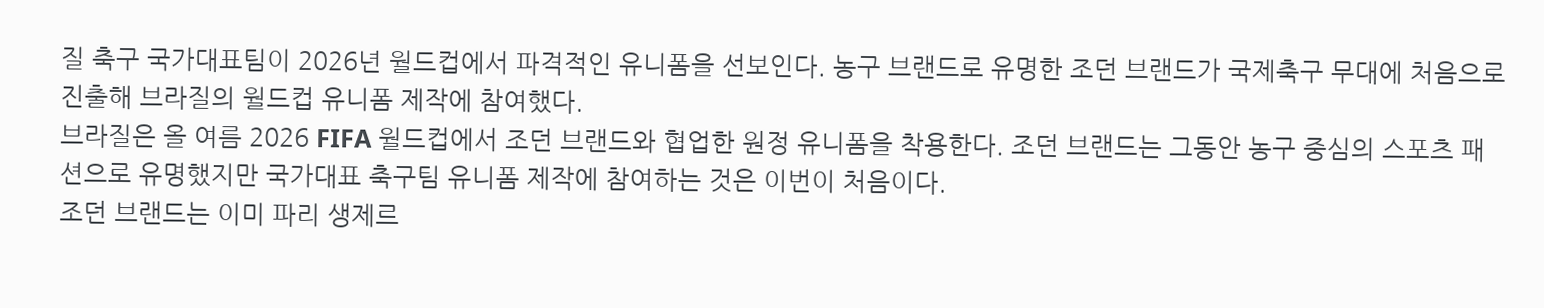질 축구 국가대표팀이 2026년 월드컵에서 파격적인 유니폼을 선보인다. 농구 브랜드로 유명한 조던 브랜드가 국제축구 무대에 처음으로 진출해 브라질의 월드컵 유니폼 제작에 참여했다.
브라질은 올 여름 2026 FIFA 월드컵에서 조던 브랜드와 협업한 원정 유니폼을 착용한다. 조던 브랜드는 그동안 농구 중심의 스포츠 패션으로 유명했지만 국가대표 축구팀 유니폼 제작에 참여하는 것은 이번이 처음이다.
조던 브랜드는 이미 파리 생제르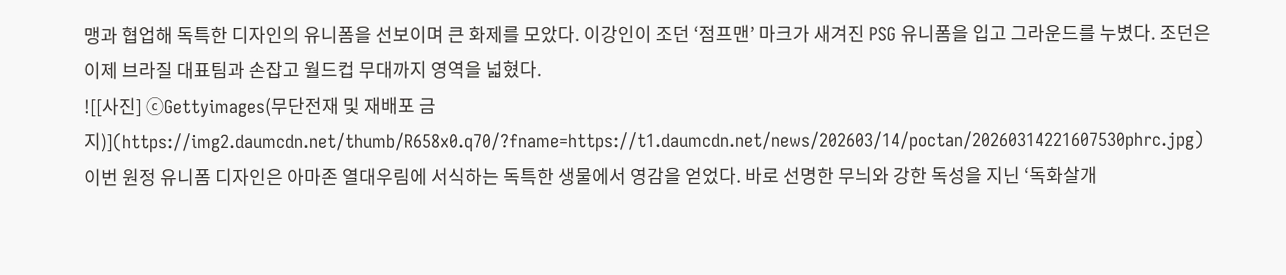맹과 협업해 독특한 디자인의 유니폼을 선보이며 큰 화제를 모았다. 이강인이 조던 ‘점프맨’ 마크가 새겨진 PSG 유니폼을 입고 그라운드를 누볐다. 조던은 이제 브라질 대표팀과 손잡고 월드컵 무대까지 영역을 넓혔다.
![[사진] ⓒGettyimages(무단전재 및 재배포 금지)](https://img2.daumcdn.net/thumb/R658x0.q70/?fname=https://t1.daumcdn.net/news/202603/14/poctan/20260314221607530phrc.jpg)
이번 원정 유니폼 디자인은 아마존 열대우림에 서식하는 독특한 생물에서 영감을 얻었다. 바로 선명한 무늬와 강한 독성을 지닌 ‘독화살개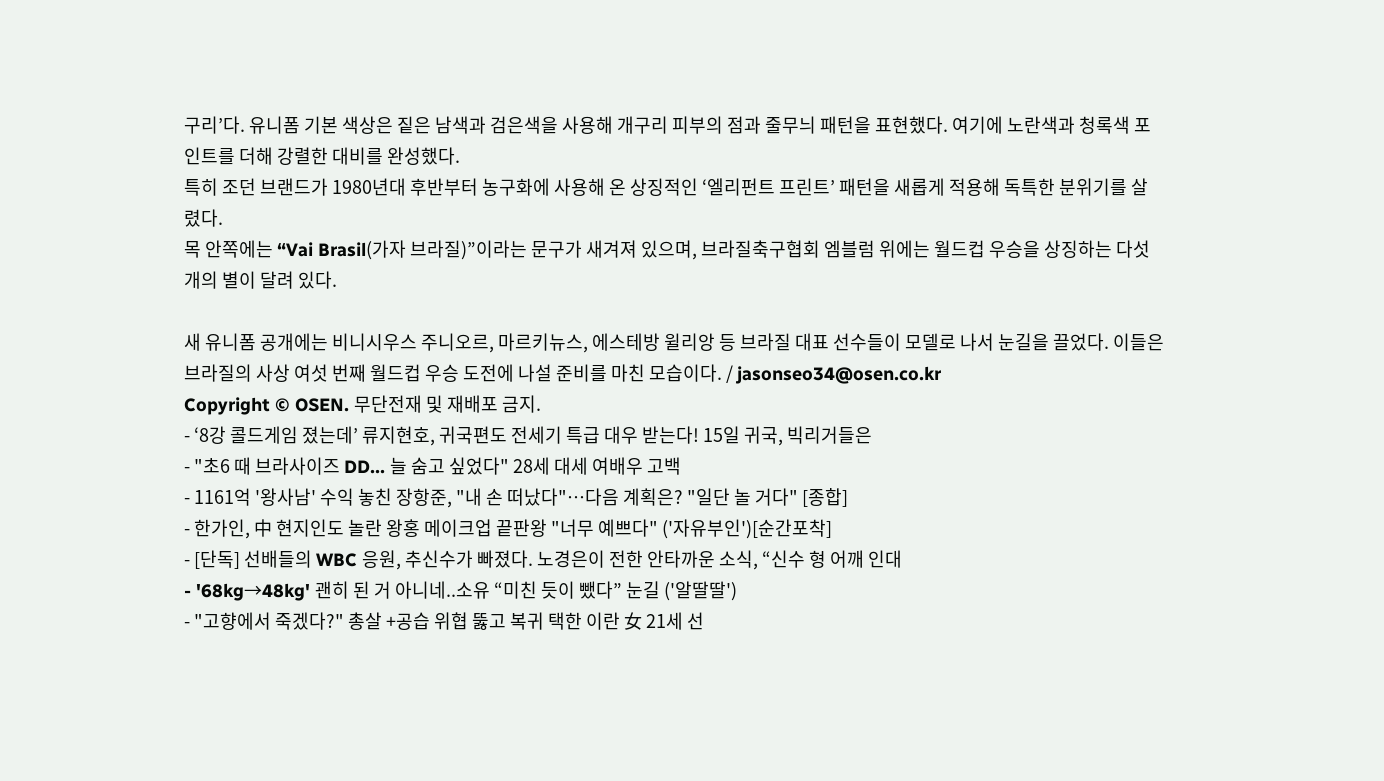구리’다. 유니폼 기본 색상은 짙은 남색과 검은색을 사용해 개구리 피부의 점과 줄무늬 패턴을 표현했다. 여기에 노란색과 청록색 포인트를 더해 강렬한 대비를 완성했다.
특히 조던 브랜드가 1980년대 후반부터 농구화에 사용해 온 상징적인 ‘엘리펀트 프린트’ 패턴을 새롭게 적용해 독특한 분위기를 살렸다.
목 안쪽에는 “Vai Brasil(가자 브라질)”이라는 문구가 새겨져 있으며, 브라질축구협회 엠블럼 위에는 월드컵 우승을 상징하는 다섯 개의 별이 달려 있다.

새 유니폼 공개에는 비니시우스 주니오르, 마르키뉴스, 에스테방 윌리앙 등 브라질 대표 선수들이 모델로 나서 눈길을 끌었다. 이들은 브라질의 사상 여섯 번째 월드컵 우승 도전에 나설 준비를 마친 모습이다. / jasonseo34@osen.co.kr
Copyright © OSEN. 무단전재 및 재배포 금지.
- ‘8강 콜드게임 졌는데’ 류지현호, 귀국편도 전세기 특급 대우 받는다! 15일 귀국, 빅리거들은
- "초6 때 브라사이즈 DD... 늘 숨고 싶었다" 28세 대세 여배우 고백
- 1161억 '왕사남' 수익 놓친 장항준, "내 손 떠났다"…다음 계획은? "일단 놀 거다" [종합]
- 한가인, 中 현지인도 놀란 왕홍 메이크업 끝판왕 "너무 예쁘다" ('자유부인')[순간포착]
- [단독] 선배들의 WBC 응원, 추신수가 빠졌다. 노경은이 전한 안타까운 소식, “신수 형 어깨 인대
- '68kg→48kg' 괜히 된 거 아니네..소유 “미친 듯이 뺐다” 눈길 ('알딸딸')
- "고향에서 죽겠다?" 총살 +공습 위협 뚫고 복귀 택한 이란 女 21세 선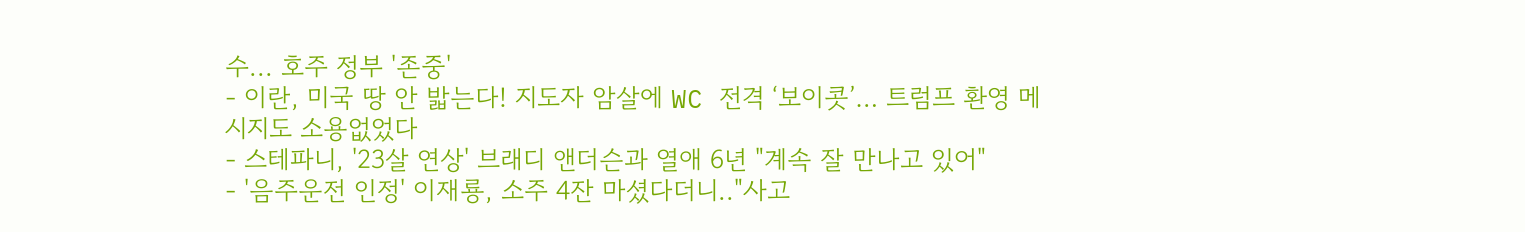수... 호주 정부 '존중'
- 이란, 미국 땅 안 밟는다! 지도자 암살에 WC 전격 ‘보이콧’… 트럼프 환영 메시지도 소용없었다
- 스테파니, '23살 연상' 브래디 앤더슨과 열애 6년 "계속 잘 만나고 있어"
- '음주운전 인정' 이재룡, 소주 4잔 마셨다더니.."사고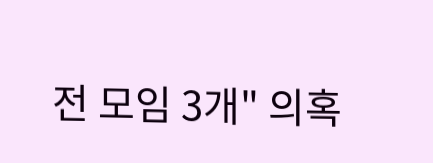전 모임 3개" 의혹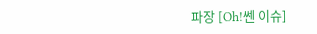파장 [Oh!쎈 이슈]